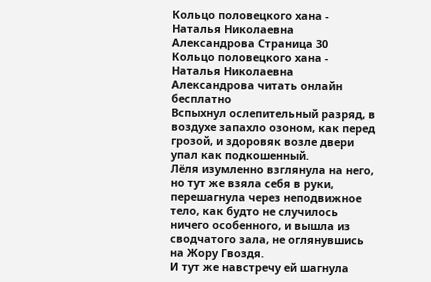Кольцо половецкого хана - Наталья Николаевна Александрова Страница 30
Кольцо половецкого хана - Наталья Николаевна Александрова читать онлайн бесплатно
Вспыхнул ослепительный разряд, в воздухе запахло озоном, как перед грозой, и здоровяк возле двери упал как подкошенный.
Лёля изумленно взглянула на него, но тут же взяла себя в руки, перешагнула через неподвижное тело, как будто не случилось ничего особенного, и вышла из сводчатого зала, не оглянувшись на Жору Гвоздя.
И тут же навстречу ей шагнула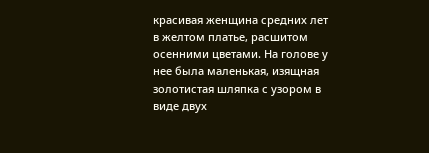красивая женщина средних лет в желтом платье, расшитом осенними цветами. На голове у нее была маленькая, изящная золотистая шляпка с узором в виде двух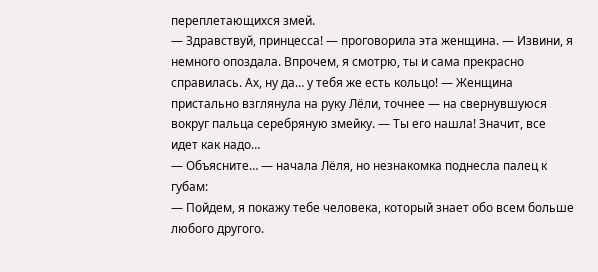переплетающихся змей.
— Здравствуй, принцесса! — проговорила эта женщина. — Извини, я немного опоздала. Впрочем, я смотрю, ты и сама прекрасно справилась. Ах, ну да… у тебя же есть кольцо! — Женщина пристально взглянула на руку Лёли, точнее — на свернувшуюся вокруг пальца серебряную змейку. — Ты его нашла! Значит, все идет как надо…
— Объясните… — начала Лёля, но незнакомка поднесла палец к губам:
— Пойдем, я покажу тебе человека, который знает обо всем больше любого другого.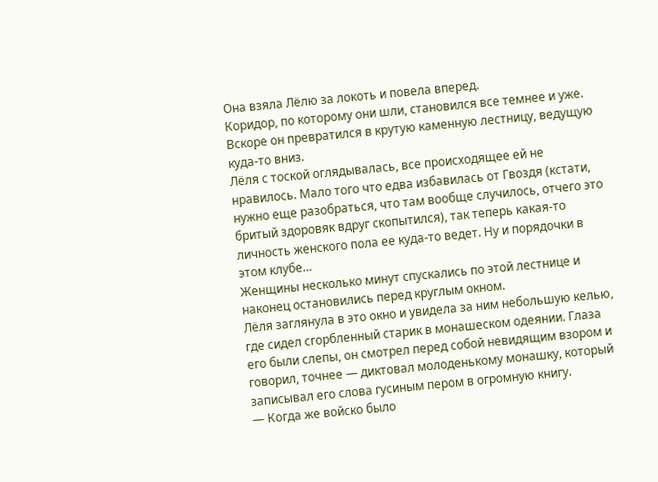Она взяла Лёлю за локоть и повела вперед.
Коридор, по которому они шли, становился все темнее и уже.
Вскоре он превратился в крутую каменную лестницу, ведущую куда-то вниз.
Лёля с тоской оглядывалась, все происходящее ей не нравилось. Мало того что едва избавилась от Гвоздя (кстати, нужно еще разобраться, что там вообще случилось, отчего это бритый здоровяк вдруг скопытился), так теперь какая-то личность женского пола ее куда-то ведет. Ну и порядочки в этом клубе…
Женщины несколько минут спускались по этой лестнице и наконец остановились перед круглым окном.
Лёля заглянула в это окно и увидела за ним небольшую келью, где сидел сгорбленный старик в монашеском одеянии. Глаза его были слепы, он смотрел перед собой невидящим взором и говорил, точнее — диктовал молоденькому монашку, который записывал его слова гусиным пером в огромную книгу.
— Когда же войско было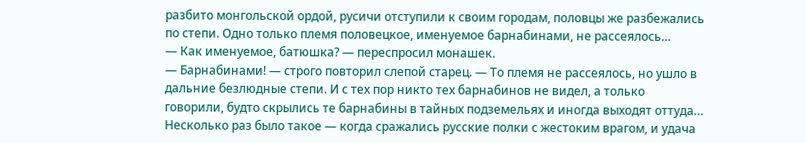разбито монгольской ордой, русичи отступили к своим городам, половцы же разбежались по степи. Одно только племя половецкое, именуемое барнабинами, не рассеялось…
— Как именуемое, батюшка? — переспросил монашек.
— Барнабинами! — строго повторил слепой старец. — То племя не рассеялось, но ушло в дальние безлюдные степи. И с тех пор никто тех барнабинов не видел, а только говорили, будто скрылись те барнабины в тайных подземельях и иногда выходят оттуда…
Несколько раз было такое — когда сражались русские полки с жестоким врагом, и удача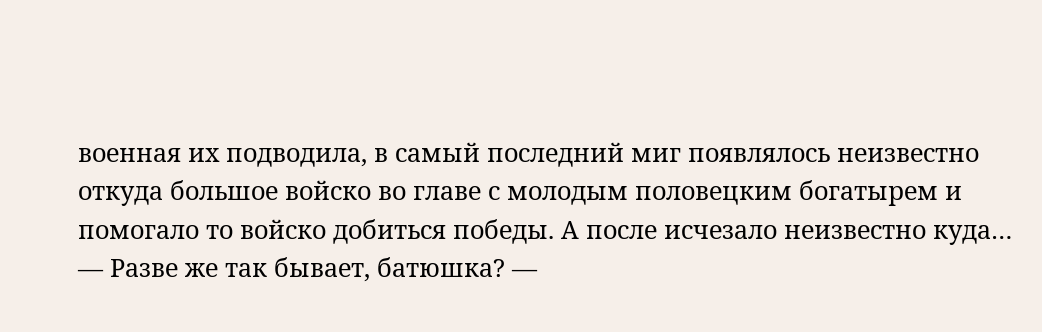военная их подводила, в самый последний миг появлялось неизвестно откуда большое войско во главе с молодым половецким богатырем и помогало то войско добиться победы. А после исчезало неизвестно куда…
— Разве же так бывает, батюшка? —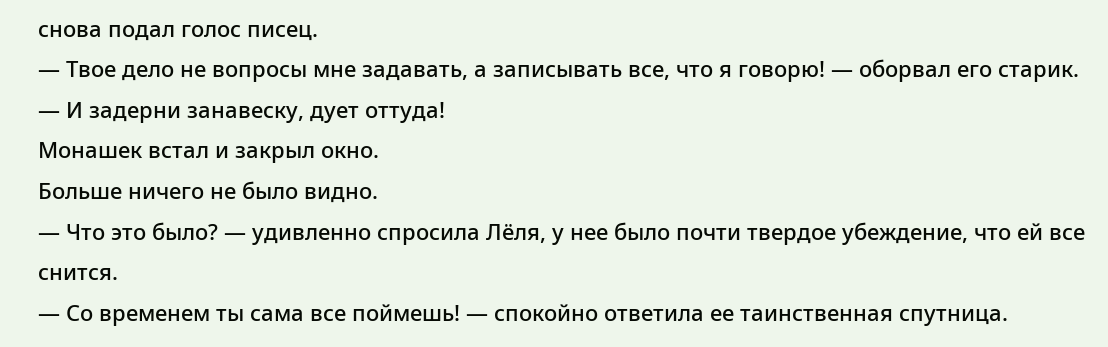снова подал голос писец.
— Твое дело не вопросы мне задавать, а записывать все, что я говорю! — оборвал его старик. — И задерни занавеску, дует оттуда!
Монашек встал и закрыл окно.
Больше ничего не было видно.
— Что это было? — удивленно спросила Лёля, у нее было почти твердое убеждение, что ей все снится.
— Со временем ты сама все поймешь! — спокойно ответила ее таинственная спутница.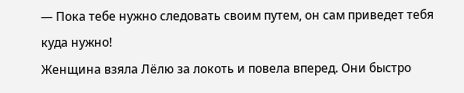— Пока тебе нужно следовать своим путем, он сам приведет тебя куда нужно!
Женщина взяла Лёлю за локоть и повела вперед. Они быстро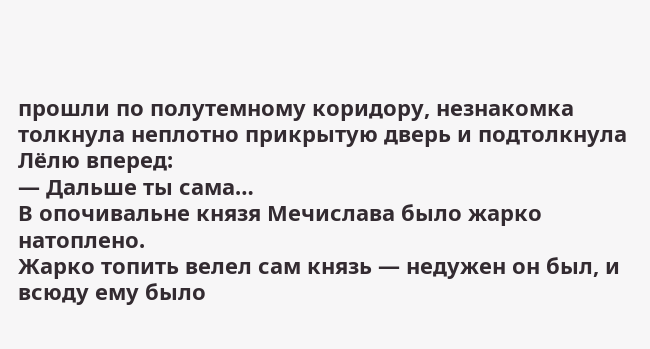прошли по полутемному коридору, незнакомка толкнула неплотно прикрытую дверь и подтолкнула Лёлю вперед:
— Дальше ты сама…
В опочивальне князя Мечислава было жарко натоплено.
Жарко топить велел сам князь — недужен он был, и всюду ему было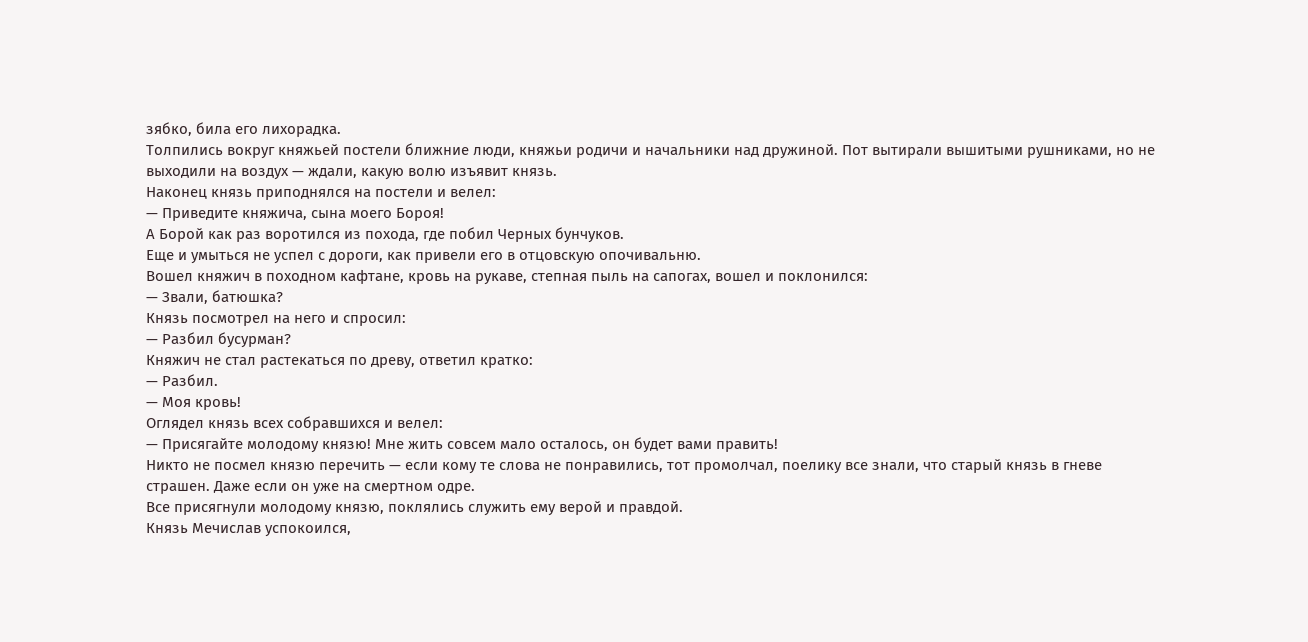зябко, била его лихорадка.
Толпились вокруг княжьей постели ближние люди, княжьи родичи и начальники над дружиной. Пот вытирали вышитыми рушниками, но не выходили на воздух — ждали, какую волю изъявит князь.
Наконец князь приподнялся на постели и велел:
— Приведите княжича, сына моего Бороя!
А Борой как раз воротился из похода, где побил Черных бунчуков.
Еще и умыться не успел с дороги, как привели его в отцовскую опочивальню.
Вошел княжич в походном кафтане, кровь на рукаве, степная пыль на сапогах, вошел и поклонился:
— Звали, батюшка?
Князь посмотрел на него и спросил:
— Разбил бусурман?
Княжич не стал растекаться по древу, ответил кратко:
— Разбил.
— Моя кровь!
Оглядел князь всех собравшихся и велел:
— Присягайте молодому князю! Мне жить совсем мало осталось, он будет вами править!
Никто не посмел князю перечить — если кому те слова не понравились, тот промолчал, поелику все знали, что старый князь в гневе страшен. Даже если он уже на смертном одре.
Все присягнули молодому князю, поклялись служить ему верой и правдой.
Князь Мечислав успокоился,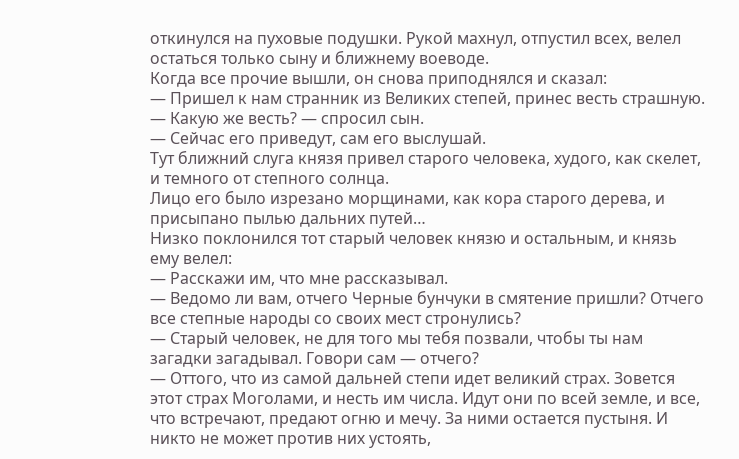откинулся на пуховые подушки. Рукой махнул, отпустил всех, велел остаться только сыну и ближнему воеводе.
Когда все прочие вышли, он снова приподнялся и сказал:
— Пришел к нам странник из Великих степей, принес весть страшную.
— Какую же весть? — спросил сын.
— Сейчас его приведут, сам его выслушай.
Тут ближний слуга князя привел старого человека, худого, как скелет, и темного от степного солнца.
Лицо его было изрезано морщинами, как кора старого дерева, и присыпано пылью дальних путей…
Низко поклонился тот старый человек князю и остальным, и князь ему велел:
— Расскажи им, что мне рассказывал.
— Ведомо ли вам, отчего Черные бунчуки в смятение пришли? Отчего все степные народы со своих мест стронулись?
— Старый человек, не для того мы тебя позвали, чтобы ты нам загадки загадывал. Говори сам — отчего?
— Оттого, что из самой дальней степи идет великий страх. Зовется этот страх Моголами, и несть им числа. Идут они по всей земле, и все, что встречают, предают огню и мечу. За ними остается пустыня. И никто не может против них устоять,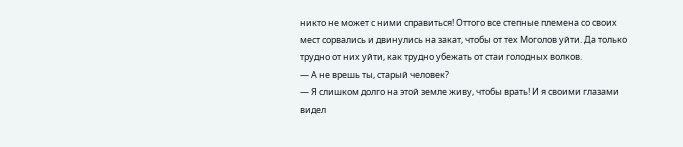никто не может с ними справиться! Оттого все степные племена со своих мест сорвались и двинулись на закат, чтобы от тех Моголов уйти. Да только трудно от них уйти, как трудно убежать от стаи голодных волков.
— А не врешь ты, старый человек?
— Я слишком долго на этой земле живу, чтобы врать! И я своими глазами видел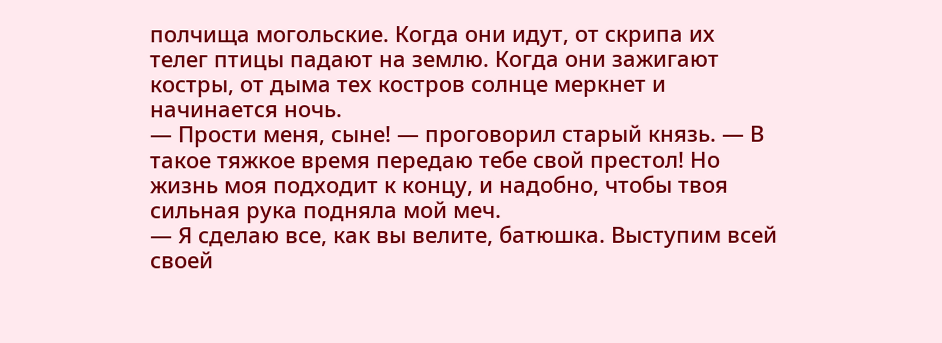полчища могольские. Когда они идут, от скрипа их телег птицы падают на землю. Когда они зажигают костры, от дыма тех костров солнце меркнет и начинается ночь.
— Прости меня, сыне! — проговорил старый князь. — В такое тяжкое время передаю тебе свой престол! Но жизнь моя подходит к концу, и надобно, чтобы твоя сильная рука подняла мой меч.
— Я сделаю все, как вы велите, батюшка. Выступим всей своей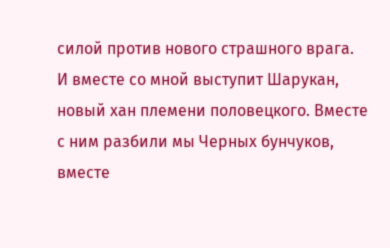силой против нового страшного врага. И вместе со мной выступит Шарукан, новый хан племени половецкого. Вместе с ним разбили мы Черных бунчуков, вместе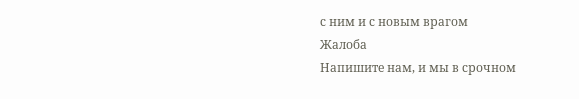с ним и с новым врагом
Жалоба
Напишите нам, и мы в срочном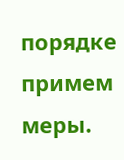порядке примем меры.